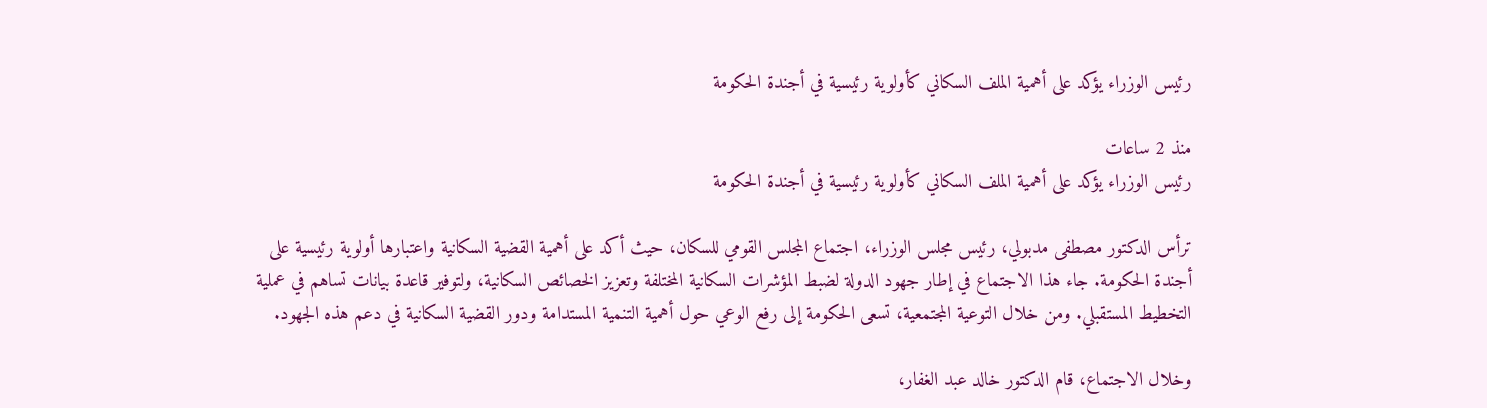رئيس الوزراء يؤكد على أهمية الملف السكاني كأولوية رئيسية في أجندة الحكومة

منذ 2 ساعات
رئيس الوزراء يؤكد على أهمية الملف السكاني كأولوية رئيسية في أجندة الحكومة

ترأس الدكتور مصطفى مدبولي، رئيس مجلس الوزراء، اجتماع المجلس القومي للسكان، حيث أكد على أهمية القضية السكانية واعتبارها أولوية رئيسية على أجندة الحكومة. جاء هذا الاجتماع في إطار جهود الدولة لضبط المؤشرات السكانية المختلفة وتعزيز الخصائص السكانية، ولتوفير قاعدة بيانات تساهم في عملية التخطيط المستقبلي. ومن خلال التوعية المجتمعية، تسعى الحكومة إلى رفع الوعي حول أهمية التنمية المستدامة ودور القضية السكانية في دعم هذه الجهود.

وخلال الاجتماع، قام الدكتور خالد عبد الغفار،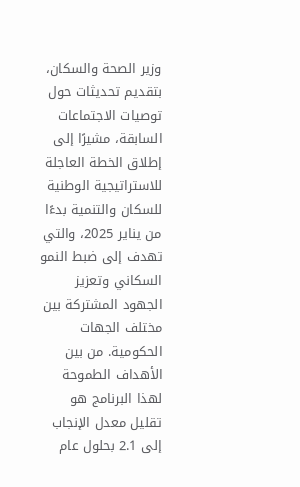وزير الصحة والسكان، بتقديم تحديثات حول توصيات الاجتماعات السابقة، مشيرًا إلى إطلاق الخطة العاجلة للاستراتيجية الوطنية للسكان والتنمية بدءًا من يناير 2025، والتي تهدف إلى ضبط النمو السكاني وتعزيز الجهود المشتركة بين مختلف الجهات الحكومية. من بين الأهداف الطموحة لهذا البرنامج هو تقليل معدل الإنجاب إلى 2.1 بحلول عام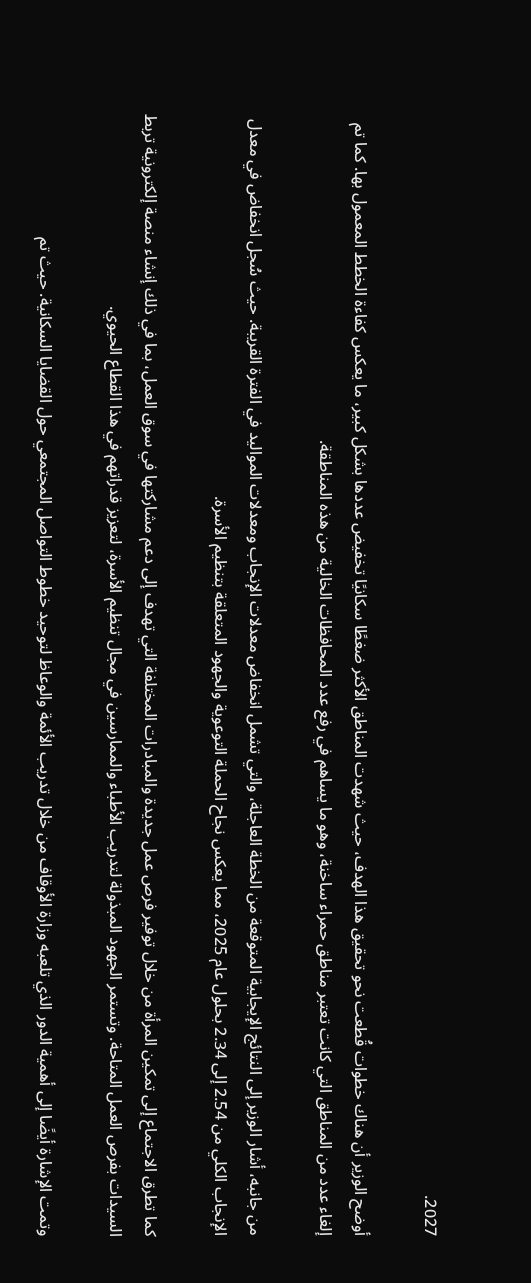2027.

أوضح الوزير أن هناك خطوات قُطعت نحو تحقيق هذا الهدف، حيث شهدت المناطق الأكثر ضغطًا سكانيًا تخفيض عددها بشكل كبير، ما يعكس كفاءة الخطط المعمول بها. كما تم إلغاء عدد من المناطق التي كانت تعتبر مناطق حمراء ساخنة، وهو ما يساهم في رفع عدد المحافظات الخالية من هذه المناطقة.

من جانبه، أشار الوزير إلى النتائج الإيجابية المتوقعة من الخطة العاجلة، والتي تشمل انخفاض معدلات الإنجاب ومعدلات المواليد في الفترة القريبة. حيث سُجل انخفاض في معدل الإنجاب الكلي من 2.54 إلى 2.34 بحلول عام 2025، مما يعكس نجاح الحملة التوعوية والجهود المتعلقة بتنظيم الأسرة.

كما تطرق الاجتماع إلى تمكين المرأة من خلال توفير فرص عمل جديدة والمبادرات المختلفة التي تهدف إلى دعم مشاركتها في سوق العمل، بما في ذلك إنشاء منصة إلكترونية تربط السيدات بفرص العمل المتاحة. وتستمر الجهود المبذولة لتدريب الأطباء والممارسين في مجال تنظيم الأسرة، لتعزيز قدراتهم في هذا القطاع الحيوي.

وتمت الإشارة أيضًا إلى أهمية الدور الذي تلعبه وزارة الأوقاف من خلال تدريب الأئمة والوعاظ لتوحيد خطوط التواصل المجتمعي حول القضايا السكانية. حيث تم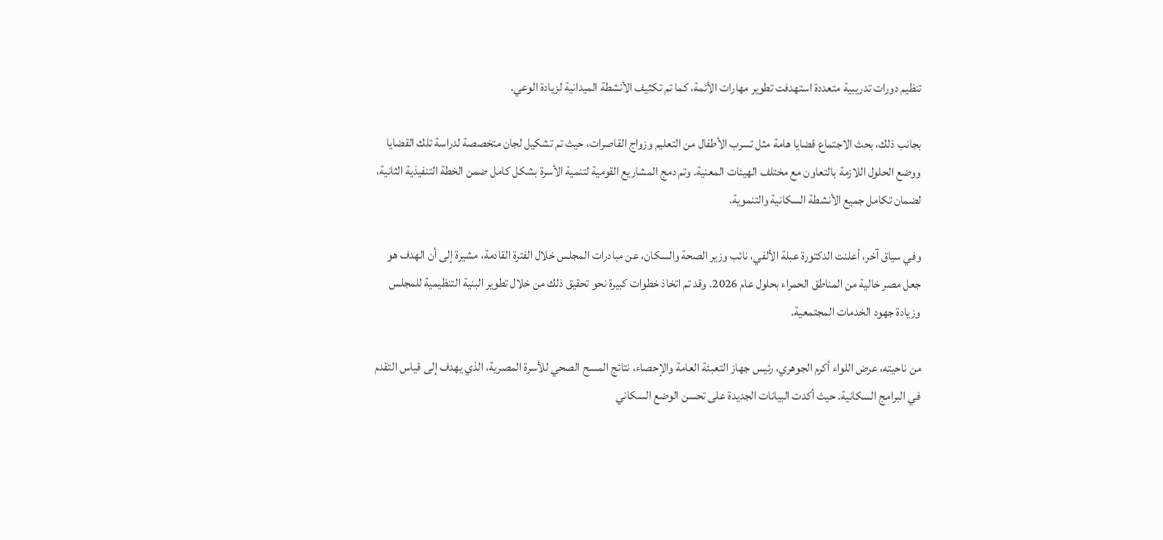تنظيم دورات تدريبية متعددة استهدفت تطوير مهارات الأئمة، كما تم تكثيف الأنشطة الميدانية لزيادة الوعي.

بجانب ذلك، بحث الاجتماع قضايا هامة مثل تسرب الأطفال من التعليم وزواج القاصرات، حيث تم تشكيل لجان متخصصة لدراسة تلك القضايا ووضع الحلول اللازمة بالتعاون مع مختلف الهيئات المعنية. وتم دمج المشاريع القومية لتنمية الأسرة بشكل كامل ضمن الخطة التنفيذية الثانية، لضمان تكامل جميع الأنشطة السكانية والتنموية.

وفي سياق آخر، أعلنت الدكتورة عبلة الألفي، نائب وزير الصحة والسكان، عن مبادرات المجلس خلال الفترة القادمة، مشيرة إلى أن الهدف هو جعل مصر خالية من المناطق الحمراء بحلول عام 2026. وقد تم اتخاذ خطوات كبيرة نحو تحقيق ذلك من خلال تطوير البنية التنظيمية للمجلس وزيادة جهود الخدمات المجتمعية.

من ناحيته، عرض اللواء أكرم الجوهري، رئيس جهاز التعبئة العامة والإحصاء، نتائج المسح الصحي للأسرة المصرية، الذي يهدف إلى قياس التقدم في البرامج السكانية. حيث أكدت البيانات الجديدة على تحسن الوضع السكاني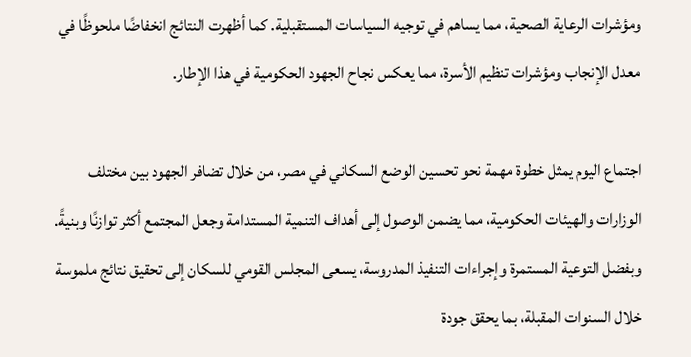ومؤشرات الرعاية الصحية، مما يساهم في توجيه السياسات المستقبلية. كما أظهرت النتائج انخفاضًا ملحوظًا في معدل الإنجاب ومؤشرات تنظيم الأسرة، مما يعكس نجاح الجهود الحكومية في هذا الإطار.

اجتماع اليوم يمثل خطوة مهمة نحو تحسين الوضع السكاني في مصر، من خلال تضافر الجهود بين مختلف الوزارات والهيئات الحكومية، مما يضمن الوصول إلى أهداف التنمية المستدامة وجعل المجتمع أكثر توازنًا وبنيةً. وبفضل التوعية المستمرة وإجراءات التنفيذ المدروسة، يسعى المجلس القومي للسكان إلى تحقيق نتائج ملموسة خلال السنوات المقبلة، بما يحقق جودة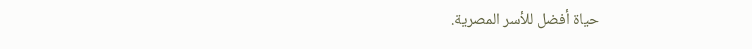حياة أفضل للأسر المصرية.